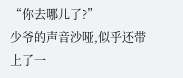“你去哪儿了?”
少爷的声音沙哑,似乎还带上了一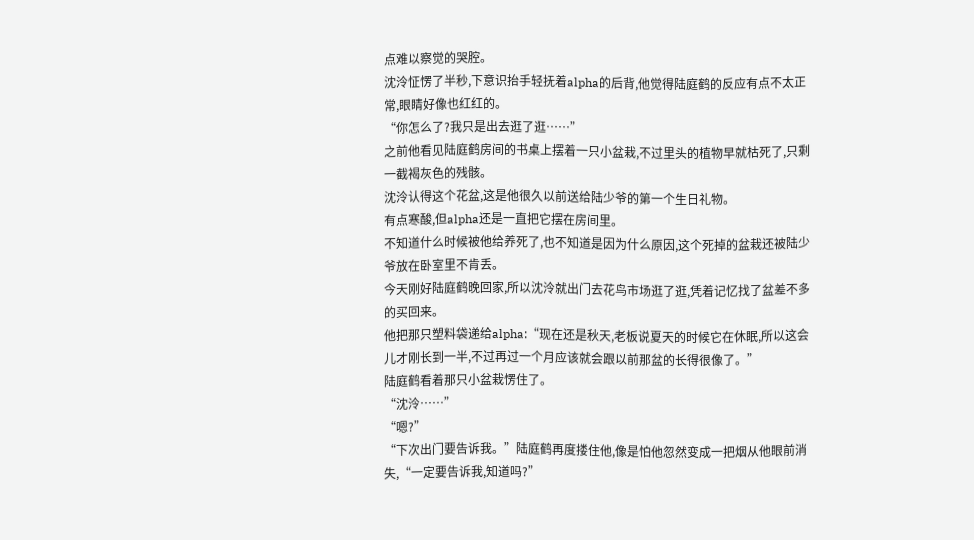点难以察觉的哭腔。
沈泠怔愣了半秒,下意识抬手轻抚着alpha的后背,他觉得陆庭鹤的反应有点不太正常,眼睛好像也红红的。
“你怎么了?我只是出去逛了逛……”
之前他看见陆庭鹤房间的书桌上摆着一只小盆栽,不过里头的植物早就枯死了,只剩一截褐灰色的残骸。
沈泠认得这个花盆,这是他很久以前送给陆少爷的第一个生日礼物。
有点寒酸,但alpha还是一直把它摆在房间里。
不知道什么时候被他给养死了,也不知道是因为什么原因,这个死掉的盆栽还被陆少爷放在卧室里不肯丢。
今天刚好陆庭鹤晚回家,所以沈泠就出门去花鸟市场逛了逛,凭着记忆找了盆差不多的买回来。
他把那只塑料袋递给alpha:“现在还是秋天,老板说夏天的时候它在休眠,所以这会儿才刚长到一半,不过再过一个月应该就会跟以前那盆的长得很像了。”
陆庭鹤看着那只小盆栽愣住了。
“沈泠……”
“嗯?”
“下次出门要告诉我。”陆庭鹤再度搂住他,像是怕他忽然变成一把烟从他眼前消失,“一定要告诉我,知道吗?”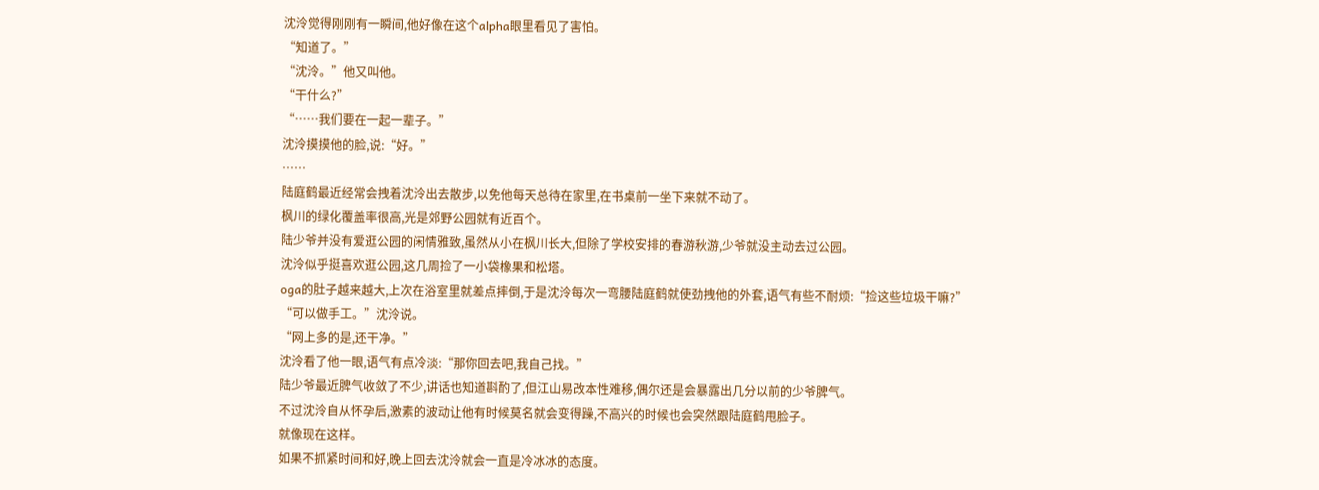沈泠觉得刚刚有一瞬间,他好像在这个alpha眼里看见了害怕。
“知道了。”
“沈泠。”他又叫他。
“干什么?”
“……我们要在一起一辈子。”
沈泠摸摸他的脸,说:“好。”
……
陆庭鹤最近经常会拽着沈泠出去散步,以免他每天总待在家里,在书桌前一坐下来就不动了。
枫川的绿化覆盖率很高,光是郊野公园就有近百个。
陆少爷并没有爱逛公园的闲情雅致,虽然从小在枫川长大,但除了学校安排的春游秋游,少爷就没主动去过公园。
沈泠似乎挺喜欢逛公园,这几周捡了一小袋橡果和松塔。
oga的肚子越来越大,上次在浴室里就差点摔倒,于是沈泠每次一弯腰陆庭鹤就使劲拽他的外套,语气有些不耐烦:“捡这些垃圾干嘛?”
“可以做手工。”沈泠说。
“网上多的是,还干净。”
沈泠看了他一眼,语气有点冷淡:“那你回去吧,我自己找。”
陆少爷最近脾气收敛了不少,讲话也知道斟酌了,但江山易改本性难移,偶尔还是会暴露出几分以前的少爷脾气。
不过沈泠自从怀孕后,激素的波动让他有时候莫名就会变得躁,不高兴的时候也会突然跟陆庭鹤甩脸子。
就像现在这样。
如果不抓紧时间和好,晚上回去沈泠就会一直是冷冰冰的态度。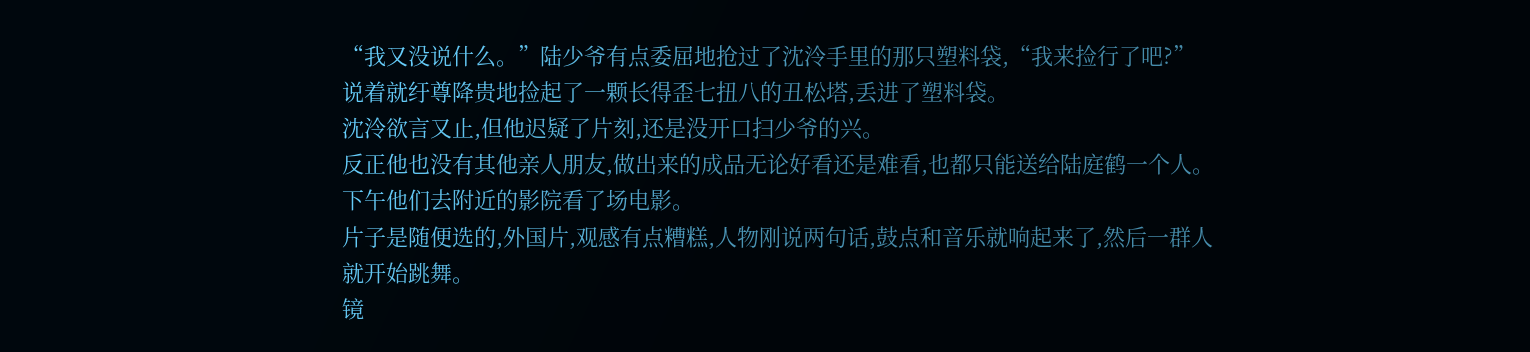“我又没说什么。”陆少爷有点委屈地抢过了沈泠手里的那只塑料袋,“我来捡行了吧?”
说着就纡尊降贵地捡起了一颗长得歪七扭八的丑松塔,丢进了塑料袋。
沈泠欲言又止,但他迟疑了片刻,还是没开口扫少爷的兴。
反正他也没有其他亲人朋友,做出来的成品无论好看还是难看,也都只能送给陆庭鹤一个人。
下午他们去附近的影院看了场电影。
片子是随便选的,外国片,观感有点糟糕,人物刚说两句话,鼓点和音乐就响起来了,然后一群人就开始跳舞。
镜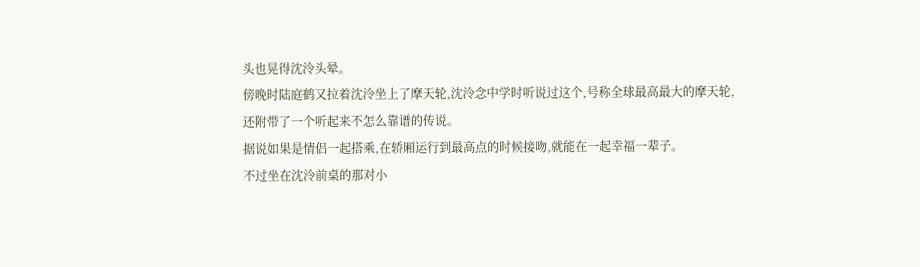头也晃得沈泠头晕。
傍晚时陆庭鹤又拉着沈泠坐上了摩天轮,沈泠念中学时听说过这个,号称全球最高最大的摩天轮,还附带了一个听起来不怎么靠谱的传说。
据说如果是情侣一起搭乘,在轿厢运行到最高点的时候接吻,就能在一起幸福一辈子。
不过坐在沈泠前桌的那对小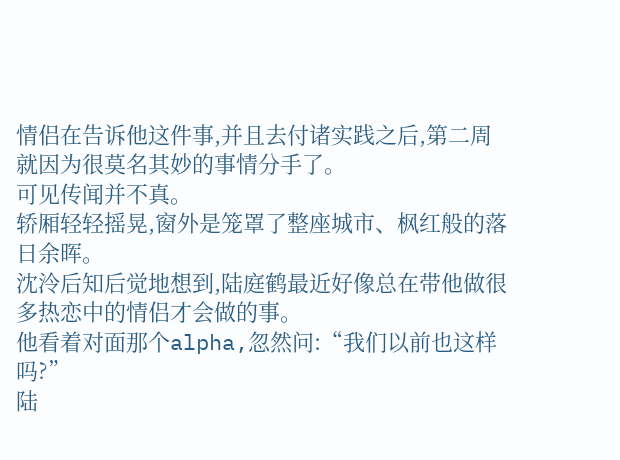情侣在告诉他这件事,并且去付诸实践之后,第二周就因为很莫名其妙的事情分手了。
可见传闻并不真。
轿厢轻轻摇晃,窗外是笼罩了整座城市、枫红般的落日余晖。
沈泠后知后觉地想到,陆庭鹤最近好像总在带他做很多热恋中的情侣才会做的事。
他看着对面那个alpha,忽然问:“我们以前也这样吗?”
陆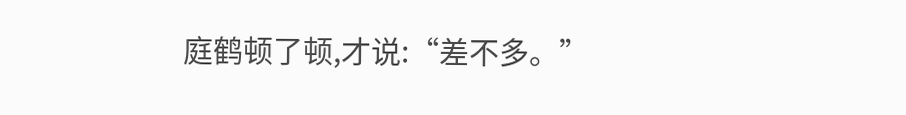庭鹤顿了顿,才说:“差不多。”